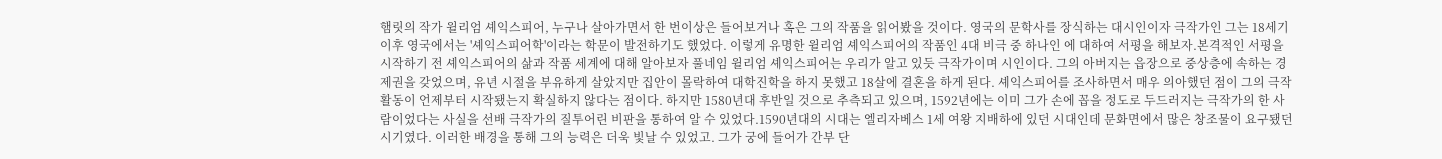햄릿의 작가 윌리엄 셰익스피어, 누구나 살아가면서 한 번이상은 들어보거나 혹은 그의 작품을 읽어봤을 것이다. 영국의 문학사를 장식하는 대시인이자 극작가인 그는 18세기 이후 영국에서는 '셰익스피어학'이라는 학문이 발전하기도 했었다. 이렇게 유명한 윌리엄 셰익스피어의 작품인 4대 비극 중 하나인 에 대하여 서평을 해보자.본격적인 서평을 시작하기 전 셰익스피어의 삶과 작품 세계에 대해 알아보자 풀네임 윌리엄 셰익스피어는 우리가 알고 있듯 극작가이며 시인이다. 그의 아버지는 읍장으로 중상층에 속하는 경제권을 갖었으며, 유년 시절을 부유하게 살았지만 집안이 몰락하여 대학진학을 하지 못했고 18살에 결혼을 하게 된다. 셰익스피어를 조사하면서 매우 의아했던 점이 그의 극작 활동이 언제부터 시작됐는지 확실하지 않다는 점이다. 하지만 1580년대 후반일 것으로 추측되고 있으며, 1592년에는 이미 그가 손에 꼽을 정도로 두드러지는 극작가의 한 사람이었다는 사실을 선배 극작가의 질투어린 비판을 통하여 알 수 있었다.1590년대의 시대는 엘리자베스 1세 여왕 지배하에 있던 시대인데 문화면에서 많은 창조물이 요구됐던 시기였다. 이러한 배경을 통해 그의 능력은 더욱 빛날 수 있었고. 그가 궁에 들어가 간부 단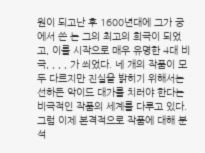원이 되고난 후 1600년대에 그가 궁에서 쓴 는 그의 최고의 희극이 되었고, 이를 시작으로 매우 유명한 4대 비극, , , , 가 씌었다. 네 개의 작품이 모두 다르지만 진실을 밝히기 위해서는 선하든 악이드 대가를 치러야 한다는 비극적인 작품의 세계를 다루고 있다.그럼 이제 본격적으로 작품에 대해 분석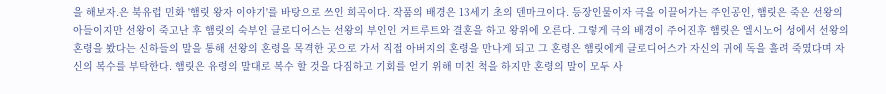을 해보자.은 북유럽 민화 '햄릿 왕자 이야기'를 바탕으로 쓰인 희곡이다. 작품의 배경은 13세기 초의 덴마크이다. 등장인물이자 극을 이끌어가는 주인공인, 햄릿은 죽은 선왕의 아들이지만 선왕이 죽고난 후 햄릿의 숙부인 클로디어스는 선왕의 부인인 거트루트와 결혼을 하고 왕위에 오른다. 그렇게 극의 배경이 주어진후 햄릿은 엘시노어 성에서 선왕의 혼령을 봤다는 신하들의 말을 통해 선왕의 혼령을 목격한 곳으로 가서 직접 아버지의 혼령을 만나게 되고 그 혼령은 햄릿에게 클로디어스가 자신의 귀에 독을 흘려 죽였다며 자신의 복수를 부탁한다. 햄릿은 유령의 말대로 복수 할 것을 다짐하고 기회를 얻기 위해 미친 척을 하지만 혼령의 말이 모두 사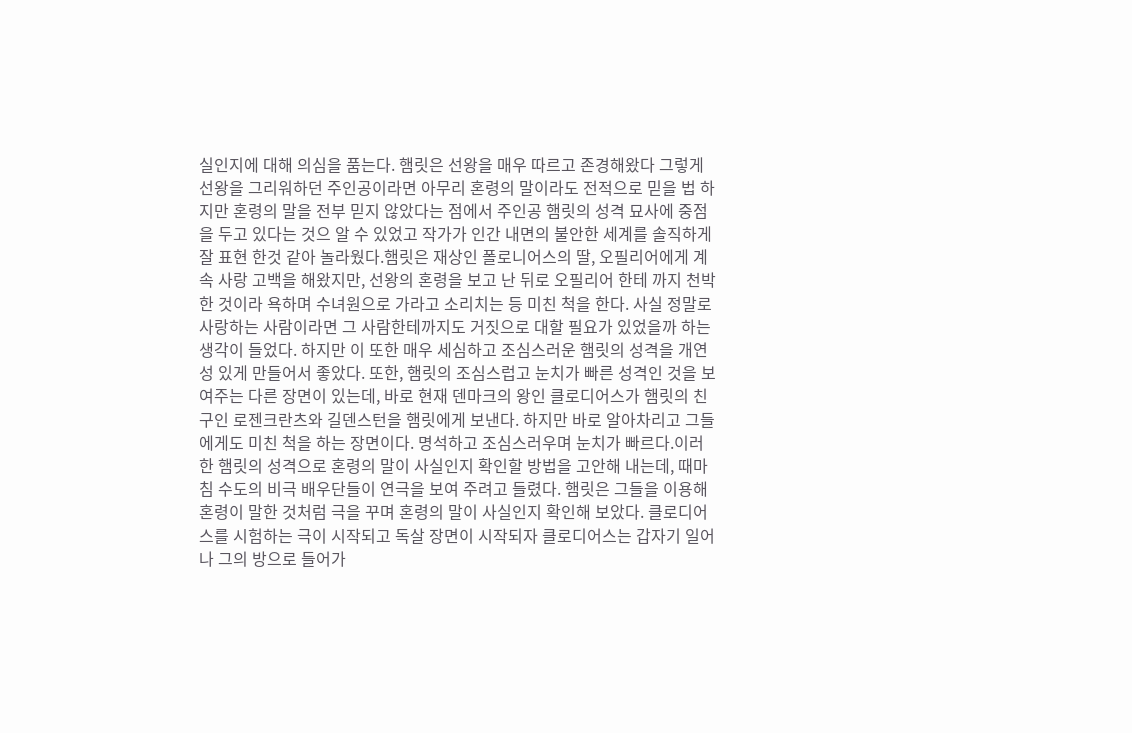실인지에 대해 의심을 품는다. 햄릿은 선왕을 매우 따르고 존경해왔다 그렇게 선왕을 그리워하던 주인공이라면 아무리 혼령의 말이라도 전적으로 믿을 법 하지만 혼령의 말을 전부 믿지 않았다는 점에서 주인공 햄릿의 성격 묘사에 중점을 두고 있다는 것으 알 수 있었고 작가가 인간 내면의 불안한 세계를 솔직하게 잘 표현 한것 같아 놀라웠다.햄릿은 재상인 폴로니어스의 딸, 오필리어에게 계속 사랑 고백을 해왔지만, 선왕의 혼령을 보고 난 뒤로 오필리어 한테 까지 천박한 것이라 욕하며 수녀원으로 가라고 소리치는 등 미친 척을 한다. 사실 정말로 사랑하는 사람이라면 그 사람한테까지도 거짓으로 대할 필요가 있었을까 하는 생각이 들었다. 하지만 이 또한 매우 세심하고 조심스러운 햄릿의 성격을 개연성 있게 만들어서 좋았다. 또한, 햄릿의 조심스럽고 눈치가 빠른 성격인 것을 보여주는 다른 장면이 있는데, 바로 현재 덴마크의 왕인 클로디어스가 햄릿의 친구인 로젠크란츠와 길덴스턴을 햄릿에게 보낸다. 하지만 바로 알아차리고 그들에게도 미친 척을 하는 장면이다. 명석하고 조심스러우며 눈치가 빠르다.이러한 햄릿의 성격으로 혼령의 말이 사실인지 확인할 방법을 고안해 내는데, 때마침 수도의 비극 배우단들이 연극을 보여 주려고 들렸다. 햄릿은 그들을 이용해 혼령이 말한 것처럼 극을 꾸며 혼령의 말이 사실인지 확인해 보았다. 클로디어스를 시험하는 극이 시작되고 독살 장면이 시작되자 클로디어스는 갑자기 일어나 그의 방으로 들어가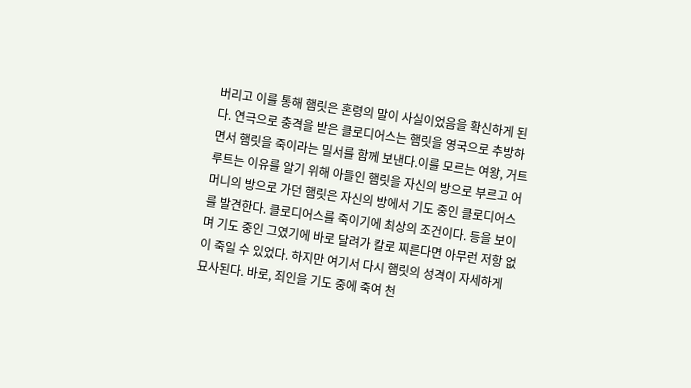버리고 이를 통해 햄릿은 혼령의 말이 사실이었음을 확신하게 된다. 연극으로 충격을 받은 클로디어스는 햄릿을 영국으로 추방하면서 햄릿을 죽이라는 밀서를 함께 보낸다.이를 모르는 여왕, 거트루트는 이유를 알기 위해 아들인 햄릿을 자신의 방으로 부르고 어머니의 방으로 가던 햄릿은 자신의 방에서 기도 중인 클로디어스를 발견한다. 클로디어스를 죽이기에 최상의 조건이다. 등을 보이며 기도 중인 그였기에 바로 달려가 칼로 찌른다면 아무런 저항 없이 죽일 수 있었다. 하지만 여기서 다시 햄릿의 성격이 자세하게 묘사된다. 바로, 죄인을 기도 중에 죽여 천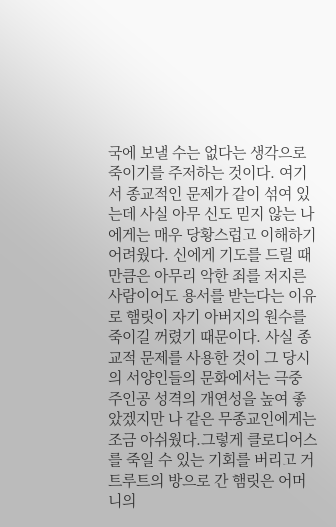국에 보낼 수는 없다는 생각으로 죽이기를 주저하는 것이다. 여기서 종교적인 문제가 같이 섞여 있는데 사실 아무 신도 믿지 않는 나에게는 매우 당황스럽고 이해하기 어려웠다. 신에게 기도를 드릴 때 만큼은 아무리 악한 죄를 저지른 사람이어도 용서를 받는다는 이유로 햄릿이 자기 아버지의 원수를 죽이길 꺼렸기 때문이다. 사실 종교적 문제를 사용한 것이 그 당시의 서양인들의 문화에서는 극중 주인공 성격의 개연성을 높여 좋았겠지만 나 같은 무종교인에게는 조금 아쉬웠다.그렇게 클로디어스를 죽일 수 있는 기회를 버리고 거트루트의 방으로 간 햄릿은 어머니의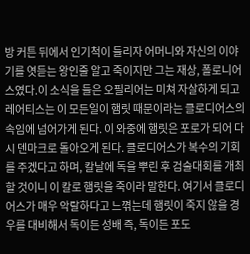방 커튼 뒤에서 인기척이 들리자 어머니와 자신의 이야기를 엿듣는 왕인줄 알고 죽이지만 그는 재상, 폴로니어스였다.이 소식을 들은 오필리어는 미쳐 자살하게 되고 레어티스는 이 모든일이 햄릿 때문이라는 클로디어스의 속임에 넘어가게 된다. 이 와중에 햄릿은 포로가 되어 다시 덴마크로 돌아오게 된다. 클로디어스가 복수의 기회를 주겠다고 하며, 칼날에 독을 뿌린 후 검술대회를 개최할 것이니 이 칼로 햄릿을 죽이라 말한다. 여기서 클로디어스가 매우 악랄하다고 느껶는데 햄릿이 죽지 않을 경우를 대비해서 독이든 성배 즉, 독이든 포도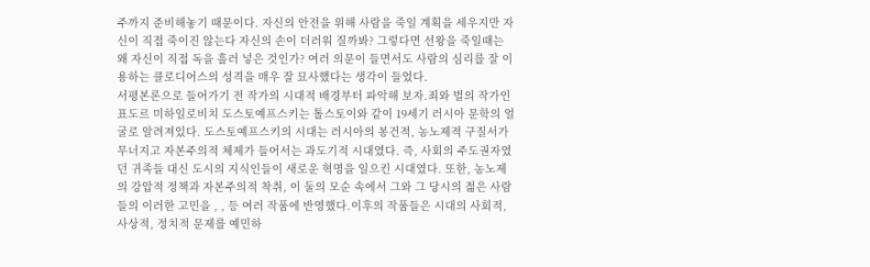주까지 준비해놓기 때문이다. 자신의 안전을 위해 사람을 죽일 계획을 세우지만 자신이 직접 죽이진 않는다 자신의 손이 더러워 질까봐? 그렇다면 선왕을 죽일때는 왜 자신이 직접 독을 흘러 넣은 것인가? 여러 의문이 들면서도 사람의 심리를 잘 이용하는 클로디어스의 성격을 매우 잘 묘사했다는 생각이 들었다.
서평본론으로 들어가기 전 작가의 시대적 배경부터 파악해 보자.죄와 벌의 작가인 표도르 미하일로비치 도스토예프스키는 톨스토이와 같이 19세기 러시아 문학의 얼굴로 알려져있다. 도스토예프스키의 시대는 러시아의 봉건적, 농노제적 구질서가 무너지고 자본주의적 체제가 들어서는 과도기적 시대였다. 즉, 사회의 주도권자였던 귀족들 대신 도시의 지식인들이 새로운 혁명을 일으킨 시대였다. 또한, 농노제의 강압적 정책과 자본주의적 착취, 이 둘의 모순 속에서 그와 그 당시의 젊은 사람들의 이러한 고민을 , , 등 여러 작품에 반영했다.이후의 작품들은 시대의 사회적, 사상적, 정치적 문제를 예민하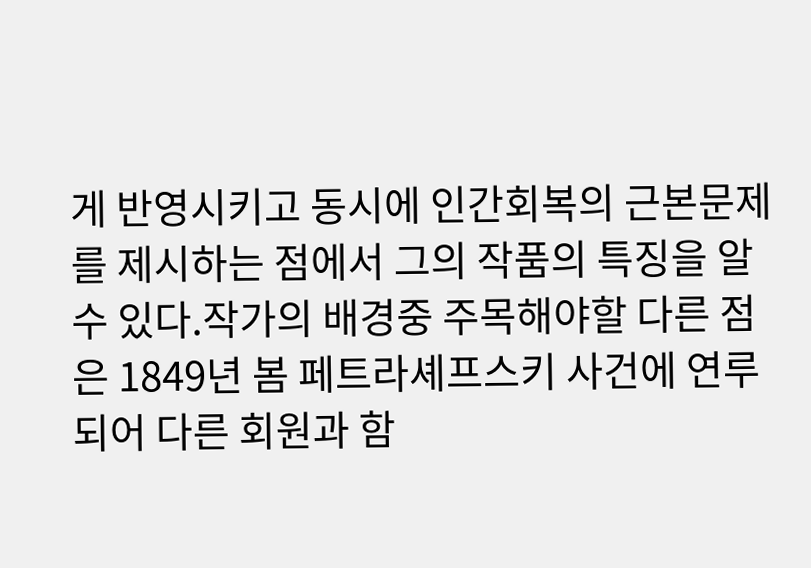게 반영시키고 동시에 인간회복의 근본문제를 제시하는 점에서 그의 작품의 특징을 알 수 있다.작가의 배경중 주목해야할 다른 점은 1849년 봄 페트라셰프스키 사건에 연루되어 다른 회원과 함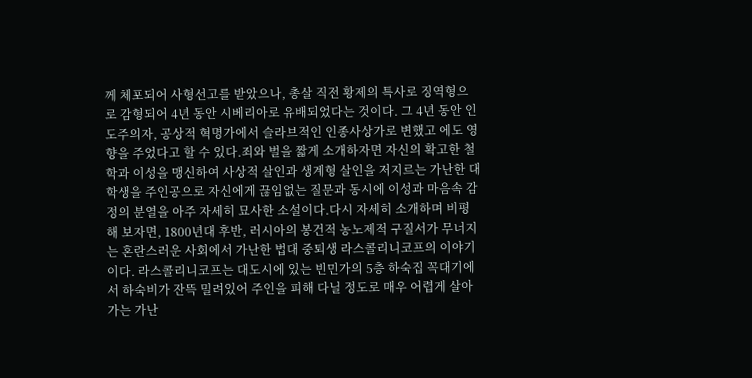께 체포되어 사형선고를 받았으나, 총살 직전 황제의 특사로 징역형으로 감형되어 4년 동안 시베리아로 유배되었다는 것이다. 그 4년 동안 인도주의자, 공상적 혁명가에서 슬라브적인 인종사상가로 변했고 에도 영향을 주었다고 할 수 있다.죄와 벌을 짧게 소개하자면 자신의 확고한 철학과 이성을 맹신하여 사상적 살인과 생계형 살인을 저지르는 가난한 대학생을 주인공으로 자신에게 끊임없는 질문과 동시에 이성과 마음속 감정의 분열을 아주 자세히 묘사한 소설이다.다시 자세히 소개하며 비평해 보자면, 1800년대 후반, 러시아의 봉건적 농노제적 구질서가 무너지는 혼란스러운 사회에서 가난한 법대 중퇴생 라스콜리니코프의 이야기이다. 라스콜리니코프는 대도시에 있는 빈민가의 5층 하숙집 꼭대기에서 하숙비가 잔뜩 밀려있어 주인을 피해 다닐 정도로 매우 어렵게 살아가는 가난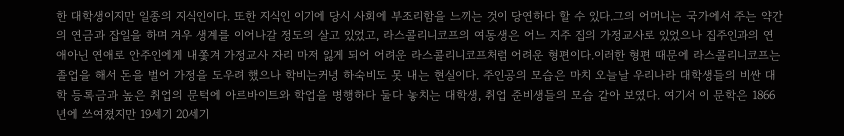한 대학생이지만 일종의 지식인이다. 또한 지식인 이기에 당시 사회에 부조리함을 느끼는 것이 당연하다 할 수 있다.그의 어머니는 국가에서 주는 약간의 연금과 잡일을 하며 겨우 생계를 이어나갈 정도의 살고 있었고, 라스콜리니코프의 여동생은 어느 지주 집의 가정교사로 있었으나 집주인과의 연애아닌 연애로 안주인에게 내쫓겨 가정교사 자리 마저 잃게 되어 어려운 라스콜리니코프처럼 어려운 형편이다.이러한 형편 때문에 라스콜리니코프는 졸업을 해서 돈을 벌어 가정을 도우려 했으나 학비는커녕 하숙비도 못 내는 현실이다. 주인공의 모습은 마치 오늘날 우리나라 대학생들의 비싼 대학 등록금과 높은 취업의 문턱에 아르바이트와 학업을 병행하다 둘다 놓치는 대학생, 취업 준비생들의 모습 같아 보였다. 여기서 이 문학은 1866년에 쓰여졌지만 19세기 20세기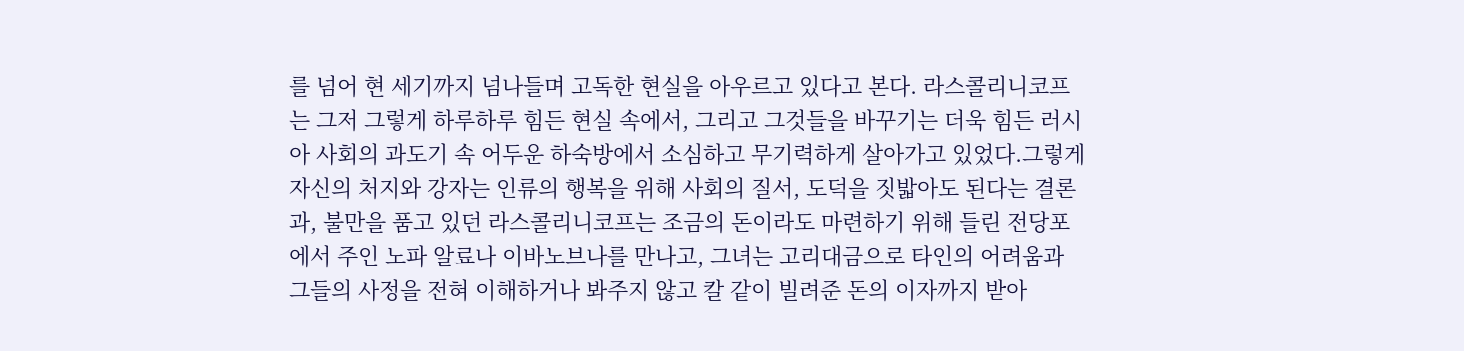를 넘어 현 세기까지 넘나들며 고독한 현실을 아우르고 있다고 본다. 라스콜리니코프는 그저 그렇게 하루하루 힘든 현실 속에서, 그리고 그것들을 바꾸기는 더욱 힘든 러시아 사회의 과도기 속 어두운 하숙방에서 소심하고 무기력하게 살아가고 있었다.그렇게 자신의 처지와 강자는 인류의 행복을 위해 사회의 질서, 도덕을 짓밟아도 된다는 결론과, 불만을 품고 있던 라스콜리니코프는 조금의 돈이라도 마련하기 위해 들린 전당포에서 주인 노파 알료나 이바노브나를 만나고, 그녀는 고리대금으로 타인의 어려움과 그들의 사정을 전혀 이해하거나 봐주지 않고 칼 같이 빌려준 돈의 이자까지 받아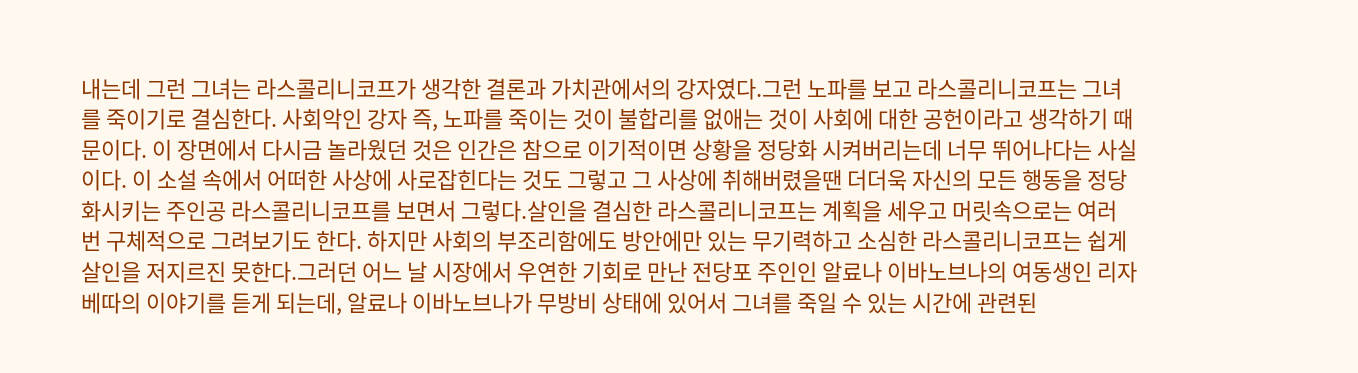내는데 그런 그녀는 라스콜리니코프가 생각한 결론과 가치관에서의 강자였다.그런 노파를 보고 라스콜리니코프는 그녀를 죽이기로 결심한다. 사회악인 강자 즉, 노파를 죽이는 것이 불합리를 없애는 것이 사회에 대한 공헌이라고 생각하기 때문이다. 이 장면에서 다시금 놀라웠던 것은 인간은 참으로 이기적이면 상황을 정당화 시켜버리는데 너무 뛰어나다는 사실이다. 이 소설 속에서 어떠한 사상에 사로잡힌다는 것도 그렇고 그 사상에 취해버렸을땐 더더욱 자신의 모든 행동을 정당화시키는 주인공 라스콜리니코프를 보면서 그렇다.살인을 결심한 라스콜리니코프는 계획을 세우고 머릿속으로는 여러 번 구체적으로 그려보기도 한다. 하지만 사회의 부조리함에도 방안에만 있는 무기력하고 소심한 라스콜리니코프는 쉽게 살인을 저지르진 못한다.그러던 어느 날 시장에서 우연한 기회로 만난 전당포 주인인 알료나 이바노브나의 여동생인 리자베따의 이야기를 듣게 되는데, 알료나 이바노브나가 무방비 상태에 있어서 그녀를 죽일 수 있는 시간에 관련된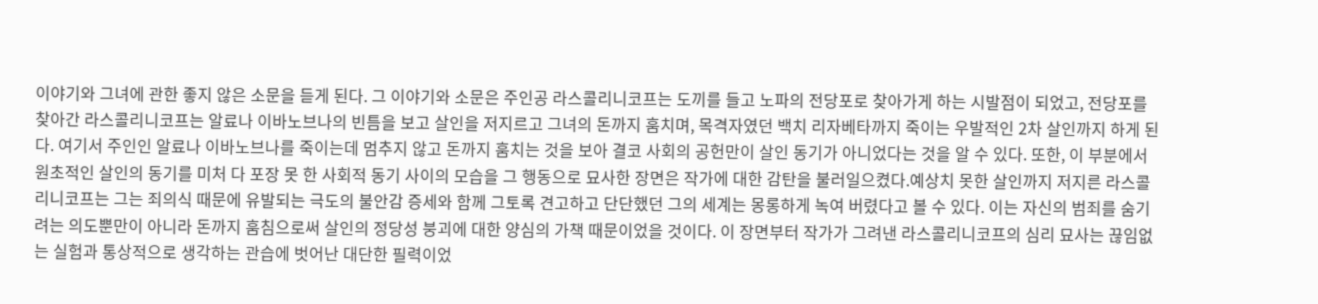이야기와 그녀에 관한 좋지 않은 소문을 듣게 된다. 그 이야기와 소문은 주인공 라스콜리니코프는 도끼를 들고 노파의 전당포로 찾아가게 하는 시발점이 되었고, 전당포를 찾아간 라스콜리니코프는 알료나 이바노브나의 빈틈을 보고 살인을 저지르고 그녀의 돈까지 훔치며, 목격자였던 백치 리자베타까지 죽이는 우발적인 2차 살인까지 하게 된다. 여기서 주인인 알료나 이바노브나를 죽이는데 멈추지 않고 돈까지 훔치는 것을 보아 결코 사회의 공헌만이 살인 동기가 아니었다는 것을 알 수 있다. 또한, 이 부분에서 원초적인 살인의 동기를 미처 다 포장 못 한 사회적 동기 사이의 모습을 그 행동으로 묘사한 장면은 작가에 대한 감탄을 불러일으켰다.예상치 못한 살인까지 저지른 라스콜리니코프는 그는 죄의식 때문에 유발되는 극도의 불안감 증세와 함께 그토록 견고하고 단단했던 그의 세계는 몽롱하게 녹여 버렸다고 볼 수 있다. 이는 자신의 범죄를 숨기려는 의도뿐만이 아니라 돈까지 훔침으로써 살인의 정당성 붕괴에 대한 양심의 가책 때문이었을 것이다. 이 장면부터 작가가 그려낸 라스콜리니코프의 심리 묘사는 끊임없는 실험과 통상적으로 생각하는 관습에 벗어난 대단한 필력이었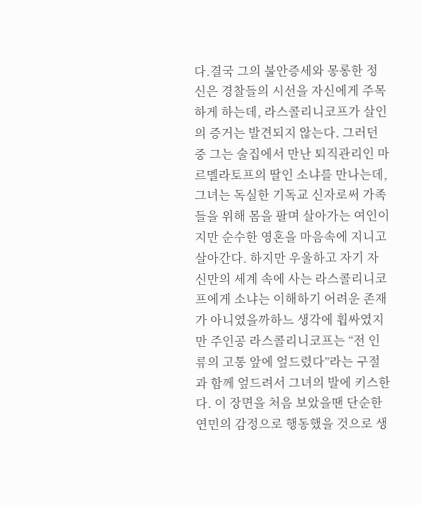다.결국 그의 불안증세와 몽롱한 정신은 경찰들의 시선을 자신에게 주목하게 하는데, 라스콜리니코프가 살인의 증거는 발견되지 않는다. 그러던 중 그는 술집에서 만난 퇴직관리인 마르멜라토프의 딸인 소냐를 만나는데, 그녀는 독실한 기독교 신자로써 가족들을 위해 몸을 팔며 살아가는 여인이지만 순수한 영혼을 마음속에 지니고 살아간다. 하지만 우울하고 자기 자신만의 세계 속에 사는 라스콜리니코프에게 소냐는 이해하기 어려운 존재가 아니였을까하느 생각에 휩싸였지만 주인공 라스콜리니코프는 “전 인류의 고통 앞에 엎드렸다”라는 구절과 함께 엎드려서 그녀의 발에 키스한다. 이 장면을 처음 보았을땐 단순한 연민의 감정으로 행동했을 것으로 생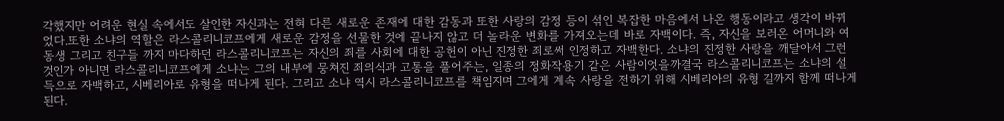각했지만 어려운 현실 속에서도 살인한 자신과는 전혀 다른 새로운 존재에 대한 감동과 또한 사랑의 감정 등이 섞인 복잡한 마음에서 나온 행동이라고 생각이 바뀌었다.또한 소냐의 역할은 라스콜리니코프에게 새로운 감정을 선물한 것에 끝나지 않고 더 놀라운 변화를 가져오는데 바로 자백이다. 즉, 자신을 보러온 어머니와 여동생 그리고 친구들 까지 마다하던 라스콜리니코프는 자신의 죄를 사회에 대한 공헌이 아닌 진정한 죄로써 인정하고 자백한다. 소냐의 진정한 사랑을 깨달아서 그런 것인가 아니면 라스콜리니코프에게 소냐는 그의 내부에 뭉쳐진 죄의식과 고통을 풀어주는, 일종의 정화작용기 같은 사람이엇을까결국 라스콜리니코프는 소냐의 설득으로 자백하고, 시베리아로 유형을 떠나게 된다. 그리고 소냐 역시 라스콜리니코프를 책임지며 그에게 계속 사랑을 전하기 위해 시베리아의 유형 길까지 함께 떠나게 된다.